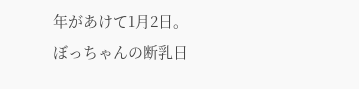年があけて1月2日。
ぼっちゃんの断乳日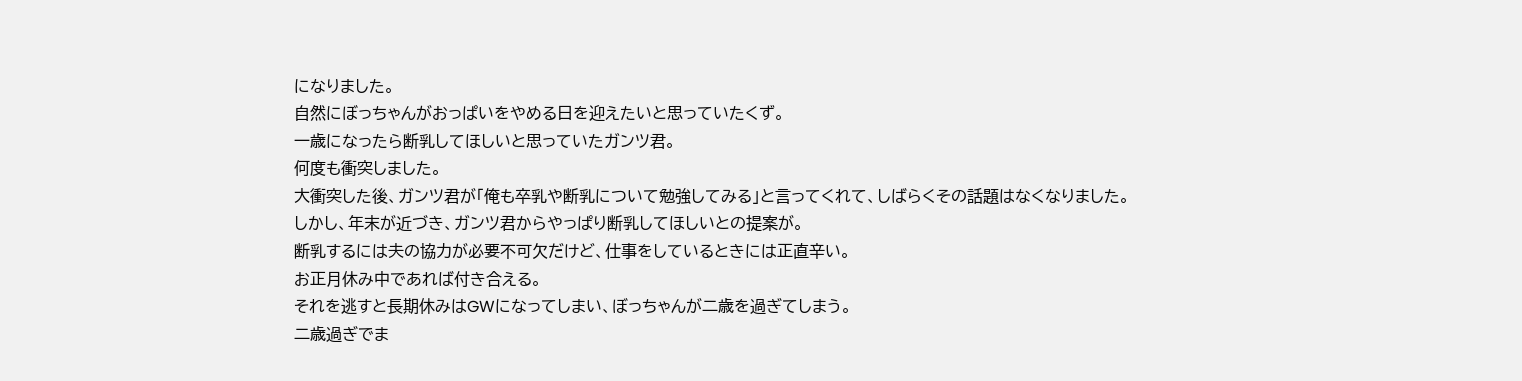になりました。
自然にぼっちゃんがおっぱいをやめる日を迎えたいと思っていたくず。
一歳になったら断乳してほしいと思っていたガンツ君。
何度も衝突しました。
大衝突した後、ガンツ君が「俺も卒乳や断乳について勉強してみる」と言ってくれて、しばらくその話題はなくなりました。
しかし、年末が近づき、ガンツ君からやっぱり断乳してほしいとの提案が。
断乳するには夫の協力が必要不可欠だけど、仕事をしているときには正直辛い。
お正月休み中であれば付き合える。
それを逃すと長期休みはGWになってしまい、ぼっちゃんが二歳を過ぎてしまう。
二歳過ぎでま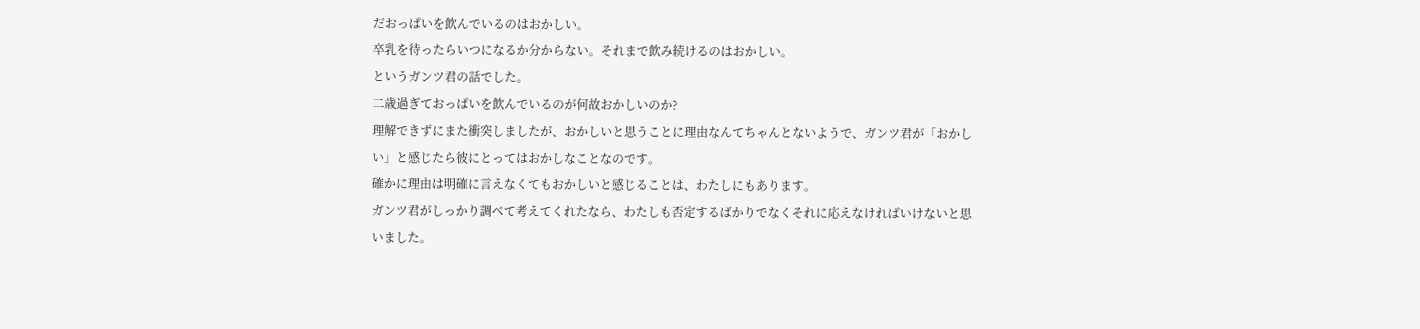だおっぱいを飲んでいるのはおかしい。
卒乳を待ったらいつになるか分からない。それまで飲み続けるのはおかしい。
というガンツ君の話でした。
二歳過ぎておっぱいを飲んでいるのが何故おかしいのか?
理解できずにまた衝突しましたが、おかしいと思うことに理由なんてちゃんとないようで、ガンツ君が「おかしい」と感じたら彼にとってはおかしなことなのです。
確かに理由は明確に言えなくてもおかしいと感じることは、わたしにもあります。
ガンツ君がしっかり調べて考えてくれたなら、わたしも否定するばかりでなくそれに応えなければいけないと思いました。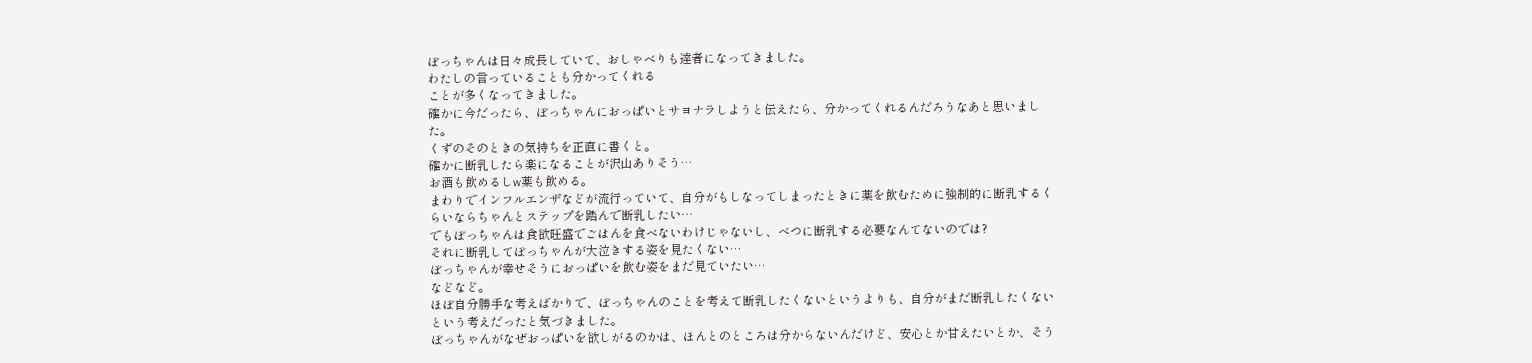ぼっちゃんは日々成長していて、おしゃべりも達者になってきました。
わたしの言っていることも分かってくれる
ことが多くなってきました。
確かに今だったら、ぼっちゃんにおっぱいとサヨナラしようと伝えたら、分かってくれるんだろうなあと思いました。
くずのそのときの気持ちを正直に書くと。
確かに断乳したら楽になることが沢山ありそう…
お酒も飲めるしw薬も飲める。
まわりでインフルエンザなどが流行っていて、自分がもしなってしまったときに薬を飲むために強制的に断乳するくらいならちゃんとステップを踏んで断乳したい…
でもぼっちゃんは食欲旺盛でごはんを食べないわけじゃないし、べつに断乳する必要なんてないのでは?
それに断乳してぼっちゃんが大泣きする姿を見たくない…
ぼっちゃんが幸せそうにおっぱいを飲む姿をまだ見ていたい…
などなど。
ほぼ自分勝手な考えばかりで、ぼっちゃんのことを考えて断乳したくないというよりも、自分がまだ断乳したくないという考えだったと気づきました。
ぼっちゃんがなぜおっぱいを欲しがるのかは、ほんとのところは分からないんだけど、安心とか甘えたいとか、そう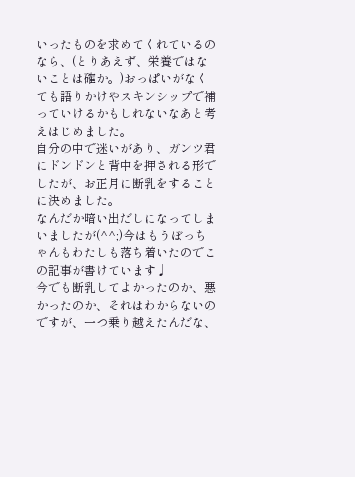いったものを求めてくれているのなら、(とりあえず、栄養ではないことは確か。)おっぱいがなくても語りかけやスキンシップで補っていけるかもしれないなあと考えはじめました。
自分の中で迷いがあり、ガンツ君にドンドンと背中を押される形でしたが、お正月に断乳をすることに決めました。
なんだか暗い出だしになってしまいましたが(^^;)今はもうぼっちゃんもわたしも落ち着いたのでこの記事が書けています♩
今でも断乳してよかったのか、悪かったのか、それはわからないのですが、一つ乗り越えたんだな、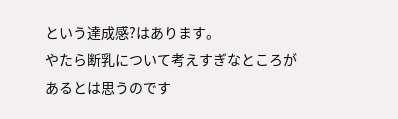という達成感?はあります。
やたら断乳について考えすぎなところがあるとは思うのです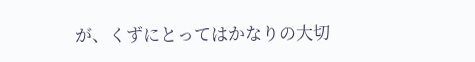が、くずにとってはかなりの大切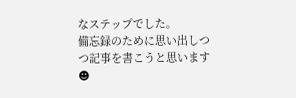なステップでした。
備忘録のために思い出しつつ記事を書こうと思います☻